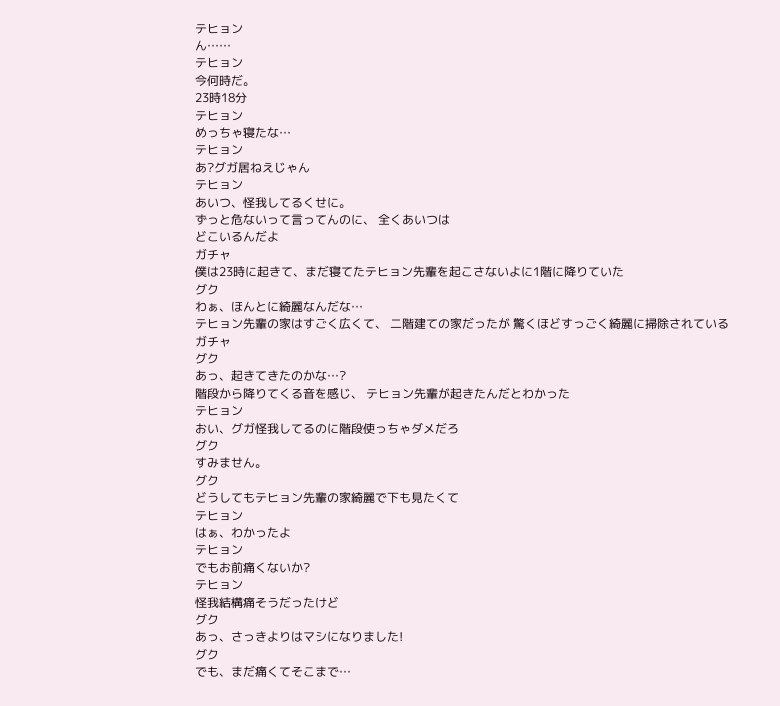テヒョン
ん……
テヒョン
今何時だ。
23時18分
テヒョン
めっちゃ寝たな…
テヒョン
あ?グガ居ねえじゃん
テヒョン
あいつ、怪我してるくせに。
ずっと危ないって言ってんのに、 全くあいつは
どこいるんだよ
ガチャ
僕は23時に起きて、まだ寝てたテヒョン先輩を起こさないよに1階に降りていた
グク
わぁ、ほんとに綺麗なんだな…
テヒョン先輩の家はすごく広くて、 二階建ての家だったが 驚くほどすっごく綺麗に掃除されている
ガチャ
グク
あっ、起きてきたのかな…?
階段から降りてくる音を感じ、 テヒョン先輩が起きたんだとわかった
テヒョン
おい、グガ怪我してるのに階段使っちゃダメだろ
グク
すみません。
グク
どうしてもテヒョン先輩の家綺麗で下も見たくて
テヒョン
はぁ、わかったよ
テヒョン
でもお前痛くないか?
テヒョン
怪我結構痛そうだったけど
グク
あっ、さっきよりはマシになりました!
グク
でも、まだ痛くてそこまで…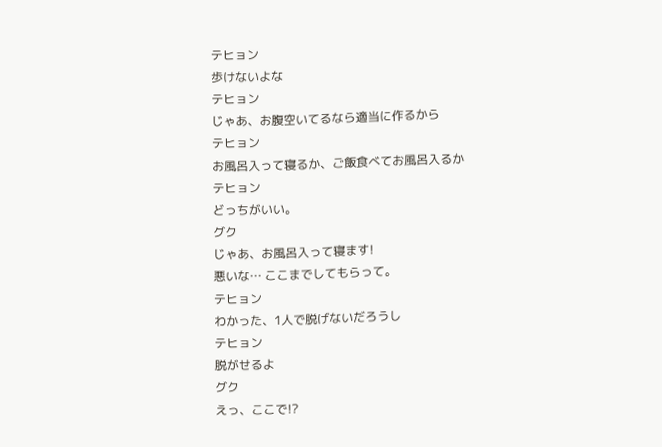テヒョン
歩けないよな
テヒョン
じゃあ、お腹空いてるなら適当に作るから
テヒョン
お風呂入って寝るか、ご飯食べてお風呂入るか
テヒョン
どっちがいい。
グク
じゃあ、お風呂入って寝ます!
悪いな… ここまでしてもらって。
テヒョン
わかった、1人で脱げないだろうし
テヒョン
脱がせるよ
グク
えっ、ここで!?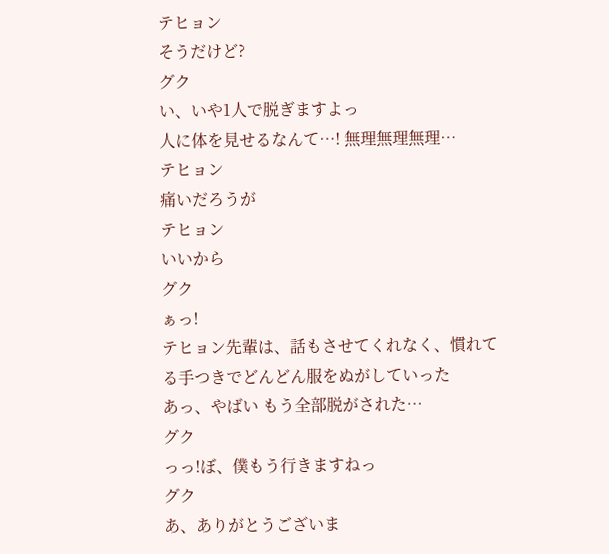テヒョン
そうだけど?
グク
い、いや1人で脱ぎますよっ
人に体を見せるなんて…! 無理無理無理…
テヒョン
痛いだろうが
テヒョン
いいから
グク
ぁっ!
テヒョン先輩は、話もさせてくれなく、慣れてる手つきでどんどん服をぬがしていった
あっ、やばい もう全部脱がされた…
グク
っっ!ぼ、僕もう行きますねっ
グク
あ、ありがとうございま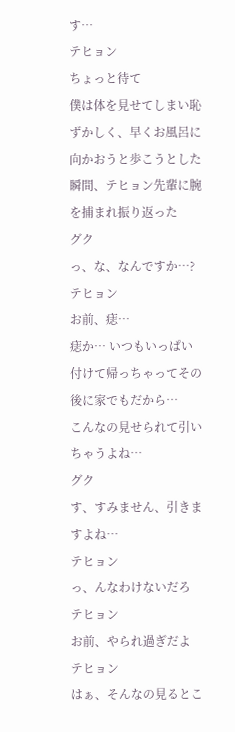す…
テヒョン
ちょっと待て
僕は体を見せてしまい恥ずかしく、早くお風呂に向かおうと歩こうとした瞬間、テヒョン先輩に腕を捕まれ振り返った
グク
っ、な、なんですか…?
テヒョン
お前、痣…
痣か… いつもいっぱい付けて帰っちゃってその後に家でもだから…
こんなの見せられて引いちゃうよね…
グク
す、すみません、引きますよね…
テヒョン
っ、んなわけないだろ
テヒョン
お前、やられ過ぎだよ
テヒョン
はぁ、そんなの見るとこ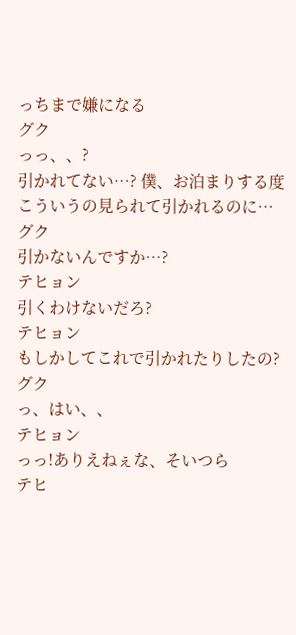っちまで嫌になる
グク
っっ、、?
引かれてない…? 僕、お泊まりする度こういうの見られて引かれるのに…
グク
引かないんですか…?
テヒョン
引くわけないだろ?
テヒョン
もしかしてこれで引かれたりしたの?
グク
っ、はい、、
テヒョン
っっ!ありえねぇな、そいつら
テヒ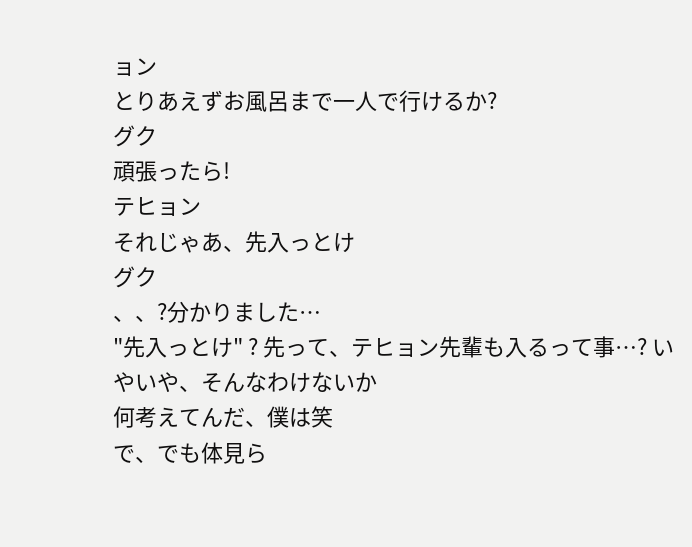ョン
とりあえずお風呂まで一人で行けるか?
グク
頑張ったら!
テヒョン
それじゃあ、先入っとけ
グク
、、?分かりました…
"先入っとけ" ? 先って、テヒョン先輩も入るって事…? いやいや、そんなわけないか
何考えてんだ、僕は笑
で、でも体見ら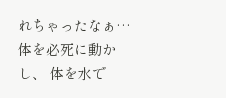れちゃったなぁ…
体を必死に動かし、 体を水で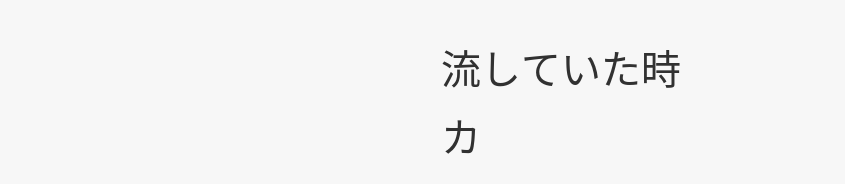流していた時
カ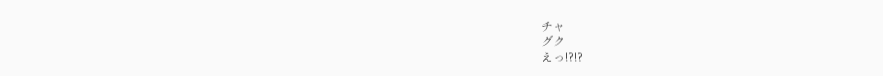チャ
グク
えっ!?!?